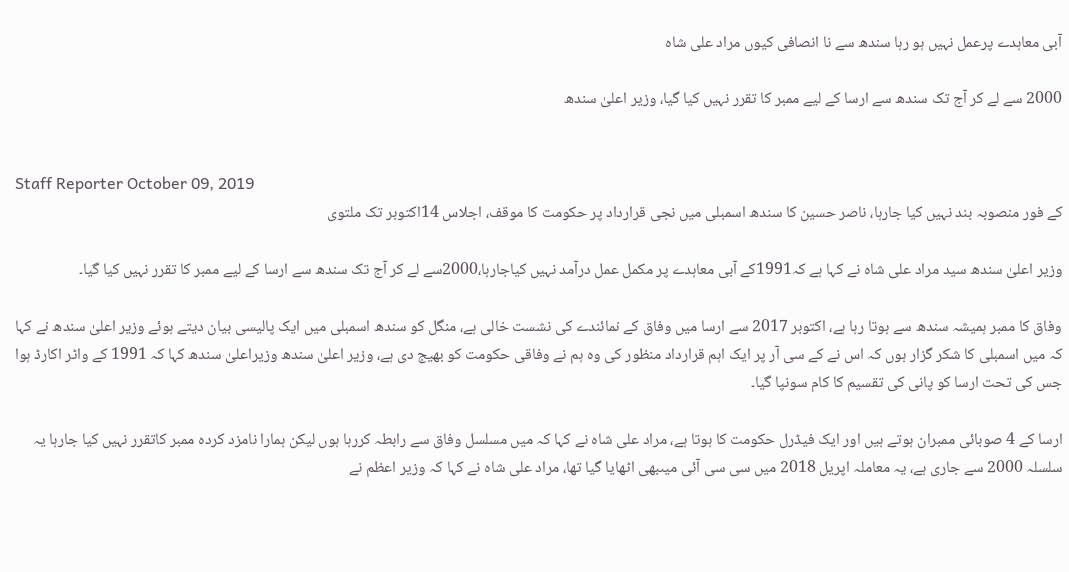آبی معاہدے پرعمل نہیں ہو رہا سندھ سے نا انصافی کیوں مراد علی شاہ

2000 سے لے کر آج تک سندھ سے ارسا کے لیے ممبر کا تقرر نہیں کیا گیا، وزیر اعلیٰ سندھ


Staff Reporter October 09, 2019
کے فور منصوبہ بند نہیں کیا جارہا، ناصر حسین کا سندھ اسمبلی میں نجی قرارداد پر حکومت کا موقف، اجلاس 14اکتوبر تک ملتوی

وزیر اعلیٰ سندھ سید مراد علی شاہ نے کہا ہے کہ1991کے آبی معاہدے پر مکمل عمل درآمد نہیں کیاجارہا،2000سے لے کر آج تک سندھ سے ارسا کے لیے ممبر کا تقرر نہیں کیا گیا۔

وفاق کا ممبر ہمیشہ سندھ سے ہوتا رہا ہے، اکتوبر 2017 سے ارسا میں وفاق کے نمائندے کی نشست خالی ہے، منگل کو سندھ اسمبلی میں ایک پالیسی بیان دیتے ہوئے وزیر اعلیٰ سندھ نے کہا کہ میں اسمبلی کا شکر گزار ہوں کہ اس نے کے سی آر پر ایک اہم قرارداد منظور کی وہ ہم نے وفاقی حکومت کو بھیج دی ہے، وزیر اعلیٰ سندھ وزیراعلیٰ سندھ کہا کہ 1991 کے واٹر اکارڈ ہوا جس کی تحت ارسا کو پانی کی تقسیم کا کام سونپا گیا۔

ارسا کے 4 صوبائی ممبران ہوتے ہیں اور ایک فیڈرل حکومت کا ہوتا ہے، مراد علی شاہ نے کہا کہ میں مسلسل وفاق سے رابطہ کررہا ہوں لیکن ہمارا نامزد کردہ ممبر کاتقرر نہیں کیا جارہا یہ سلسلہ 2000 سے جاری ہے، یہ معاملہ اپریل 2018 میں سی سی آئی میںبھی اٹھایا گیا تھا، مراد علی شاہ نے کہا کہ وزیر اعظم نے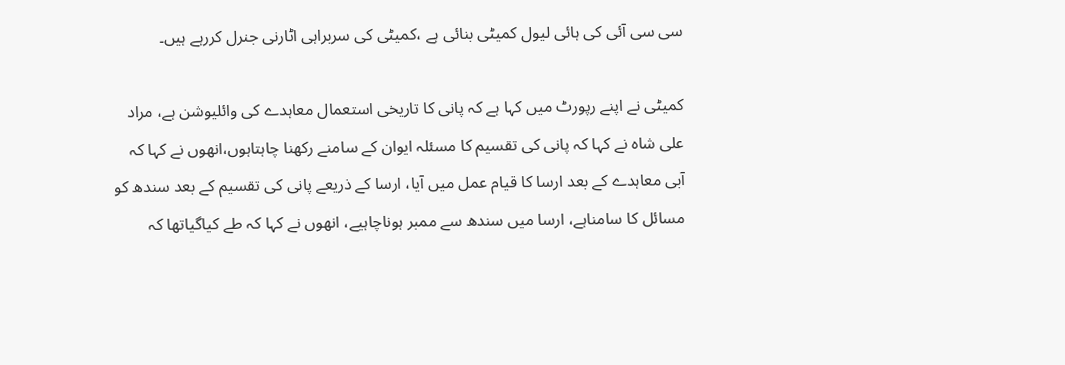سی سی آئی کی ہائی لیول کمیٹی بنائی ہے ،کمیٹی کی سربراہی اٹارنی جنرل کررہے ہیں۔

کمیٹی نے اپنے رپورٹ میں کہا ہے کہ پانی کا تاریخی استعمال معاہدے کی وائلیوشن ہے، مراد علی شاہ نے کہا کہ پانی کی تقسیم کا مسئلہ ایوان کے سامنے رکھنا چاہتاہوں،انھوں نے کہا کہ آبی معاہدے کے بعد ارسا کا قیام عمل میں آیا، ارسا کے ذریعے پانی کی تقسیم کے بعد سندھ کو مسائل کا سامناہے، ارسا میں سندھ سے ممبر ہوناچاہیے، انھوں نے کہا کہ طے کیاگیاتھا کہ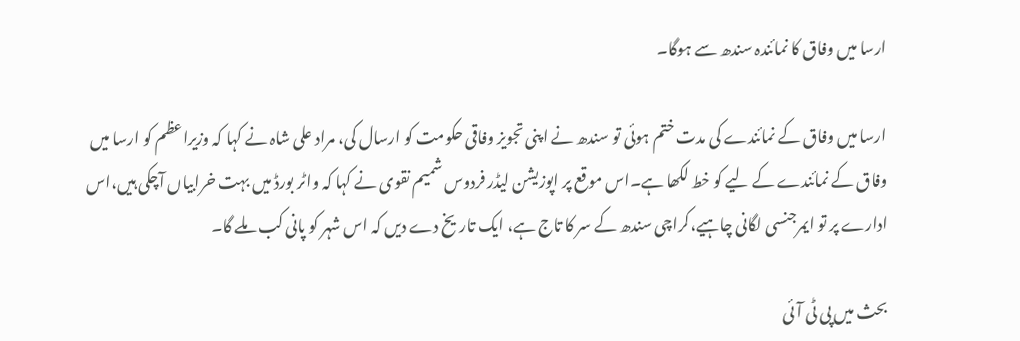ارسا میں وفاق کا نمائندہ سندھ سے ہوگا۔

ارسا میں وفاق کے نمائندے کی مدت ختم ہوئی تو سندھ نے اپنی تجویز وفاقی حکومت کو ارسال کی، مراد علی شاہ نے کہا کہ وزیراعظم کو ارسا میں وفاق کے نمائندے کے لیے کو خط لکھا ہے۔اس موقع پر اپوزیشن لیڈر فردوس شمیم نقوی نے کہا کہ واٹر بورڈ میں بہت خرابیاں آچکی ہیں،اس ادارے پر تو ایمرجنسی لگانی چاہیے،کراچی سندھ کے سر کا تاج ہے، ایک تاریخ دے دیں کہ اس شہر کو پانی کب ملے گا۔

بحث میں پی ٹی آئی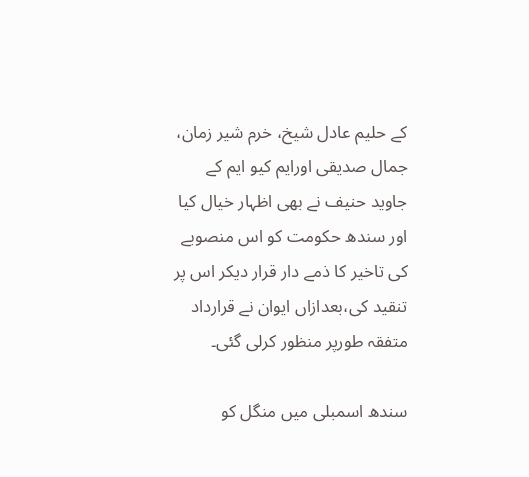کے حلیم عادل شیخ، خرم شیر زمان، جمال صدیقی اورایم کیو ایم کے جاوید حنیف نے بھی اظہار خیال کیا اور سندھ حکومت کو اس منصوبے کی تاخیر کا ذمے دار قرار دیکر اس پر تنقید کی،بعدازاں ایوان نے قرارداد متفقہ طورپر منظور کرلی گئی۔

سندھ اسمبلی میں منگل کو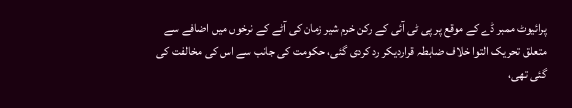پرائیوٹ ممبر ڈے کے موقع پر پی ٹی آئی کے رکن خرم شیر زمان کی آٹے کے نرخوں میں اضافے سے متعلق تحریک التوا خلاف ضابطہ قراردیکر رد کردی گئی، حکومت کی جانب سے اس کی مخالفت کی گئی تھی،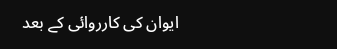ایوان کی کارروائی کے بعد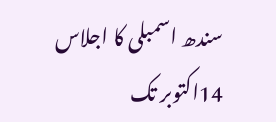سندھ اسمبلی کا اجلاس 14اکتوبر تک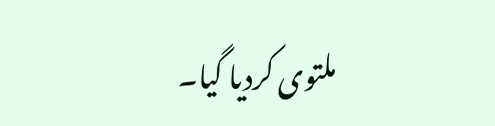ملتوی کردیا گیا۔